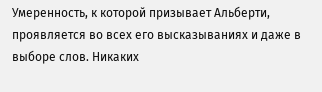Умеренность, к которой призывает Альберти, проявляется во всех его высказываниях и даже в выборе слов. Никаких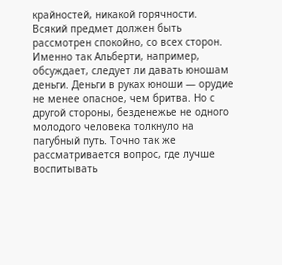крайностей, никакой горячности. Всякий предмет должен быть рассмотрен спокойно, со всех сторон. Именно так Альберти, например, обсуждает, следует ли давать юношам деньги. Деньги в руках юноши — орудие не менее опасное, чем бритва. Но с другой стороны, безденежье не одного молодого человека толкнуло на пагубный путь. Точно так же рассматривается вопрос, где лучше воспитывать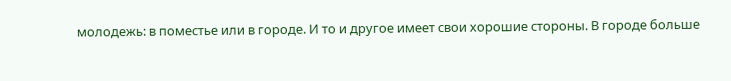молодежь: в поместье или в городе. И то и другое имеет свои хорошие стороны. В городе больше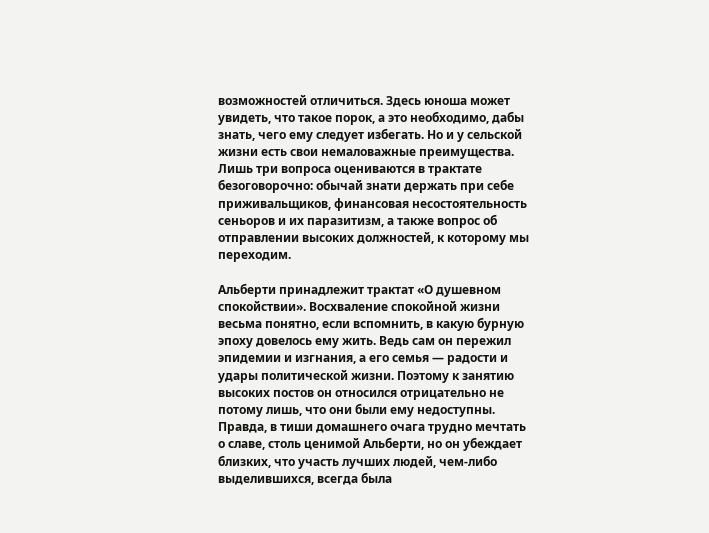возможностей отличиться. Здесь юноша может увидеть, что такое порок, а это необходимо, дабы знать, чего ему следует избегать. Но и у сельской жизни есть свои немаловажные преимущества. Лишь три вопроса оцениваются в трактате безоговорочно: обычай знати держать при себе приживальщиков, финансовая несостоятельность сеньоров и их паразитизм, а также вопрос об отправлении высоких должностей, к которому мы переходим.

Альберти принадлежит трактат «О душевном спокойствии». Восхваление спокойной жизни весьма понятно, если вспомнить, в какую бурную эпоху довелось ему жить. Ведь сам он пережил эпидемии и изгнания, а его семья — радости и удары политической жизни. Поэтому к занятию высоких постов он относился отрицательно не потому лишь, что они были ему недоступны. Правда, в тиши домашнего очага трудно мечтать о славе, столь ценимой Альберти, но он убеждает близких, что участь лучших людей, чем-либо выделившихся, всегда была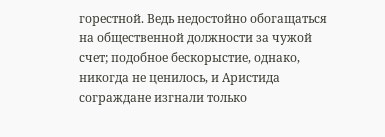горестной. Ведь недостойно обогащаться на общественной должности за чужой счет; подобное бескорыстие, однако, никогда не ценилось, и Аристида сограждане изгнали только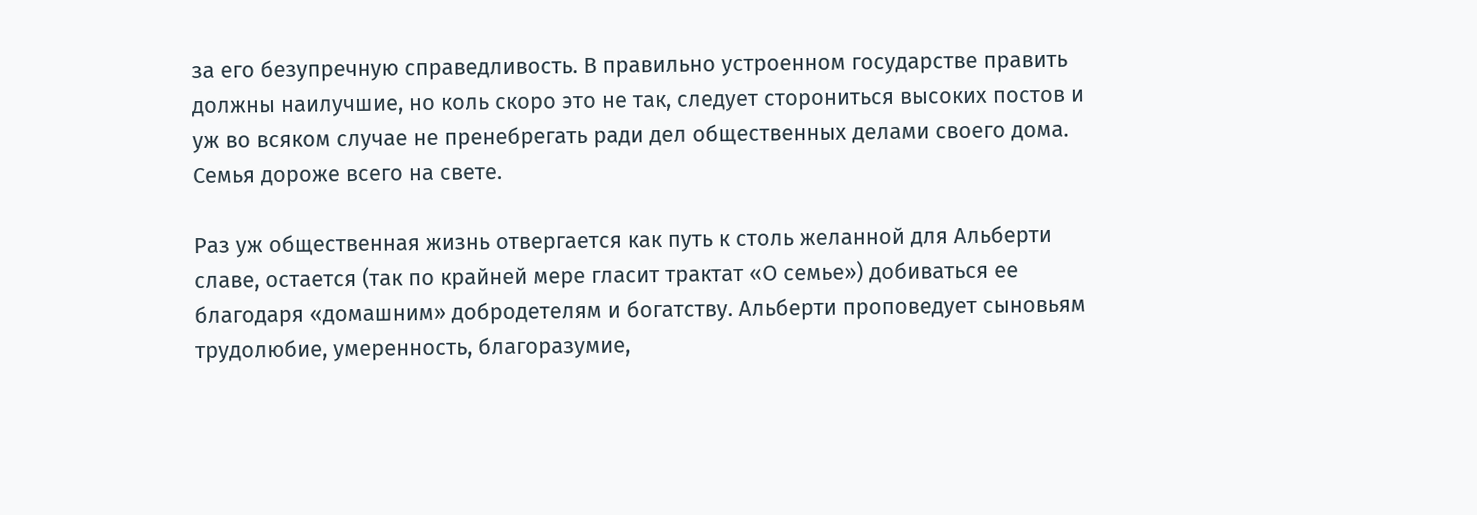за его безупречную справедливость. В правильно устроенном государстве править должны наилучшие, но коль скоро это не так, следует сторониться высоких постов и уж во всяком случае не пренебрегать ради дел общественных делами своего дома. Семья дороже всего на свете.

Раз уж общественная жизнь отвергается как путь к столь желанной для Альберти славе, остается (так по крайней мере гласит трактат «О семье») добиваться ее благодаря «домашним» добродетелям и богатству. Альберти проповедует сыновьям трудолюбие, умеренность, благоразумие,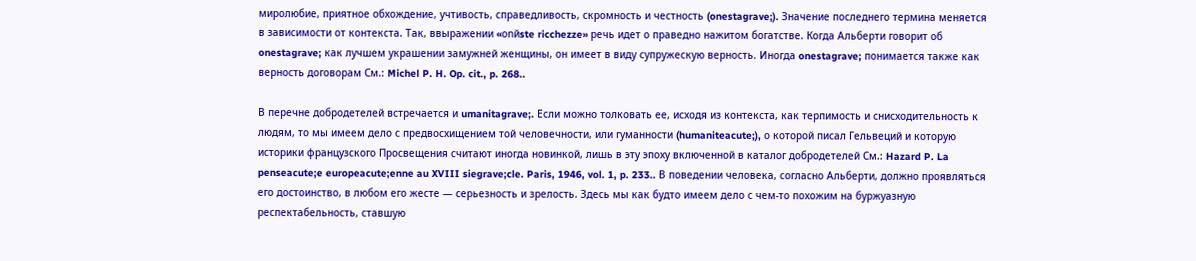миролюбие, приятное обхождение, учтивость, справедливость, скромность и честность (onestagrave;). Значение последнего термина меняется в зависимости от контекста. Так, ввыражении «onйste ricchezze» речь идет о праведно нажитом богатстве. Когда Альберти говорит об onestagrave; как лучшем украшении замужней женщины, он имеет в виду супружескую верность. Иногда onestagrave; понимается также как верность договорам См.: Michel P. H. Op. cit., p. 268..

В перечне добродетелей встречается и umanitagrave;. Если можно толковать ее, исходя из контекста, как терпимость и снисходительность к людям, то мы имеем дело с предвосхищением той человечности, или гуманности (humaniteacute;), о которой писал Гельвеций и которую историки французского Просвещения считают иногда новинкой, лишь в эту эпоху включенной в каталог добродетелей См.: Hazard P. La penseacute;e europeacute;enne au XVIII siegrave;cle. Paris, 1946, vol. 1, p. 233.. В поведении человека, согласно Альберти, должно проявляться его достоинство, в любом его жесте — серьезность и зрелость. Здесь мы как будто имеем дело с чем-то похожим на буржуазную респектабельность, ставшую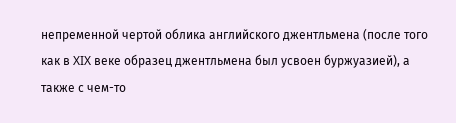непременной чертой облика английского джентльмена (после того как в XIX веке образец джентльмена был усвоен буржуазией), а также с чем-то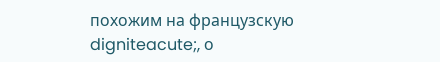похожим на французскую digniteacute;, о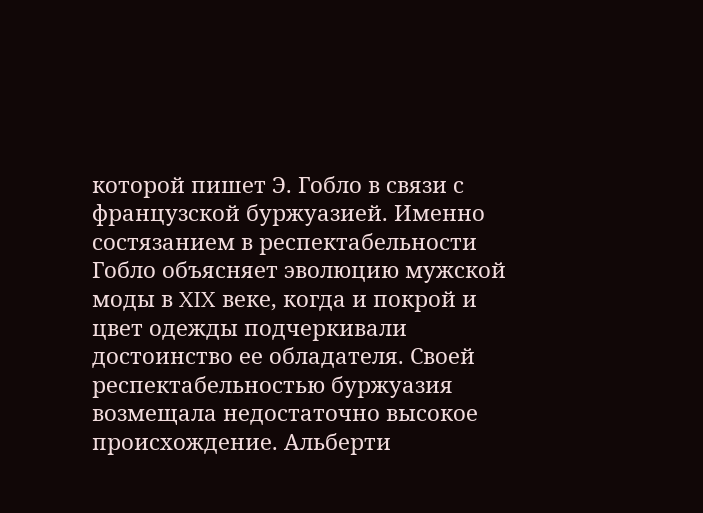которой пишет Э. Гобло в связи с французской буржуазией. Именно состязанием в респектабельности Гобло объясняет эволюцию мужской моды в XIX веке, когда и покрой и цвет одежды подчеркивали достоинство ее обладателя. Своей респектабельностью буржуазия возмещала недостаточно высокое происхождение. Альберти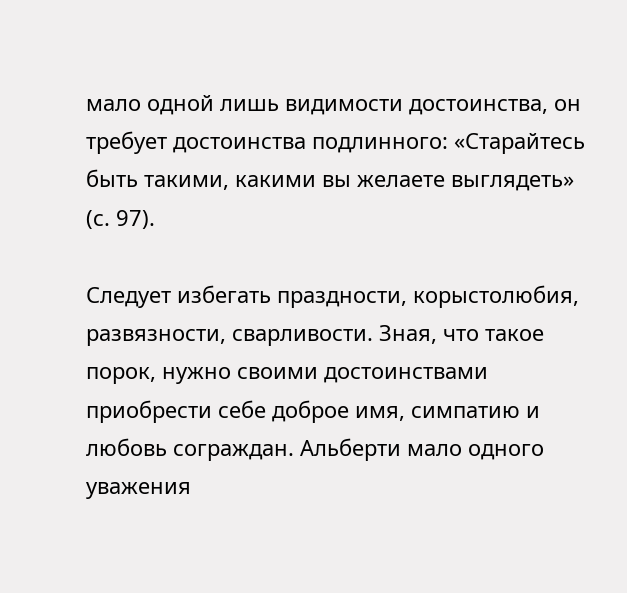мало одной лишь видимости достоинства, он требует достоинства подлинного: «Старайтесь быть такими, какими вы желаете выглядеть» (с. 97).

Следует избегать праздности, корыстолюбия, развязности, сварливости. Зная, что такое порок, нужно своими достоинствами приобрести себе доброе имя, симпатию и любовь сограждан. Альберти мало одного уважения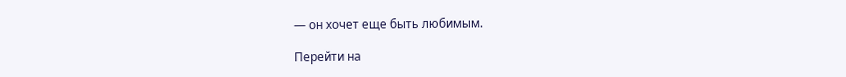— он хочет еще быть любимым.

Перейти на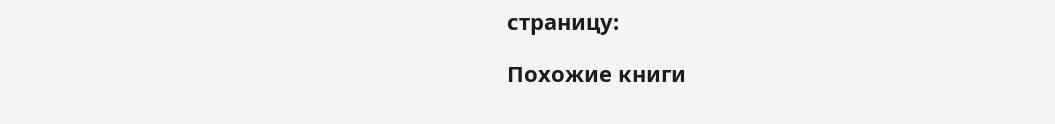страницу:

Похожие книги